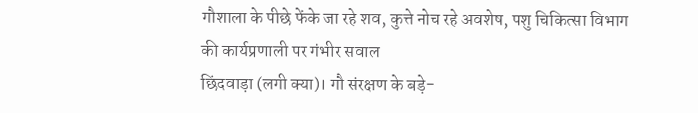गौशाला के पीछे फेंके जा रहे शव, कुत्ते नोच रहे अवशेष, पशु चिकित्सा विभाग की कार्यप्रणाली पर गंभीर सवाल
छिंदवाड़ा (लगी क्या)। गौ संरक्षण के बड़े-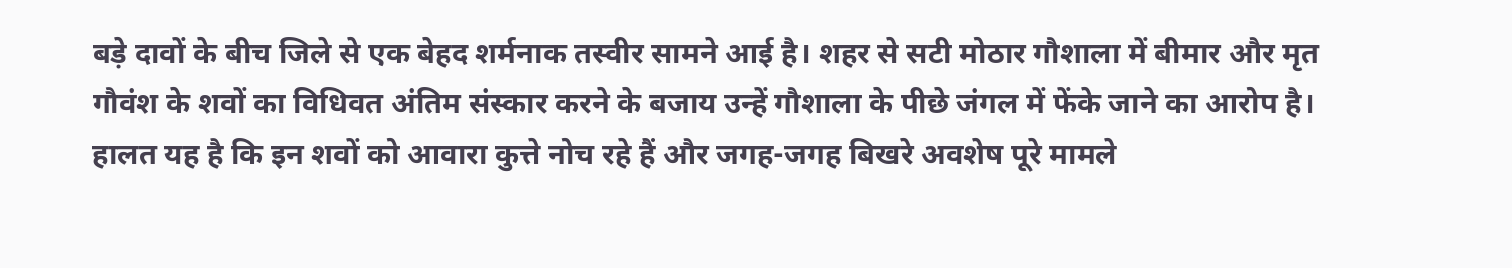बड़े दावों के बीच जिले से एक बेहद शर्मनाक तस्वीर सामने आई है। शहर से सटी मोठार गौशाला में बीमार और मृत गौवंश के शवों का विधिवत अंतिम संस्कार करने के बजाय उन्हें गौशाला के पीछे जंगल में फेंके जाने का आरोप है। हालत यह है कि इन शवों को आवारा कुत्ते नोच रहे हैं और जगह-जगह बिखरे अवशेष पूरे मामले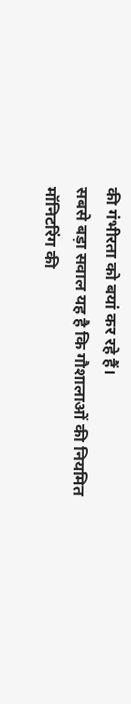की गंभीरता को बयां कर रहे हैं।
सबसे बड़ा सवाल यह है कि गौशालाओं की नियमित मॉनिटरिंग की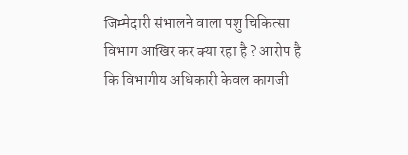जिम्मेदारी संभालने वाला पशु चिकित्सा विभाग आखिर कर क्या रहा है ? आरोप है कि विभागीय अधिकारी केवल कागजी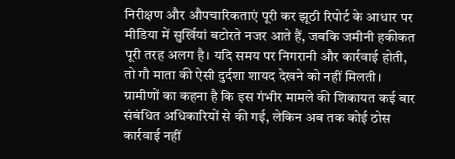निरीक्षण और औपचारिकताएं पूरी कर झूठी रिपोर्ट के आधार पर मीडिया में सुर्खियां बटोरते नजर आते हैं, जबकि जमीनी हकीकत पूरी तरह अलग है। यदि समय पर निगरानी और कार्रवाई होती, तो गौ माता की ऐसी दुर्दशा शायद देखने को नहीं मिलती।
ग्रामीणों का कहना है कि इस गंभीर मामले की शिकायत कई बार संबंधित अधिकारियों से की गई, लेकिन अब तक कोई ठोस कार्रवाई नहीं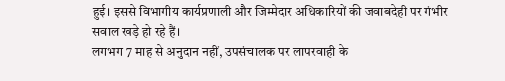हुई। इससे विभागीय कार्यप्रणाली और जिम्मेदार अधिकारियों की जवाबदेही पर गंभीर सवाल खड़े हो रहे हैं।
लगभग 7 माह से अनुदान नहीं, उपसंचालक पर लापरवाही के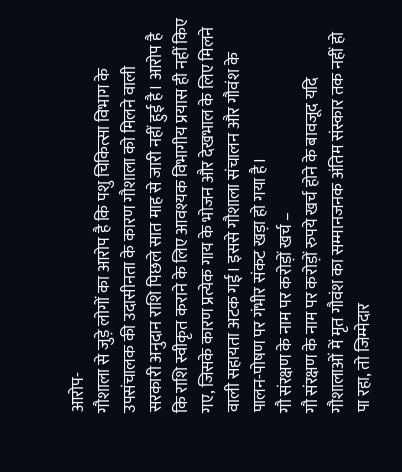आरोप-
गौशाला से जुड़े लोगों का आरोप है कि पशु चिकित्सा विभाग के उपसंचालक की उदासीनता के कारण गौशाला को मिलने वाली सरकारी अनुदान राशि पिछले सात माह से जारी नहीं हुई है। आरोप है कि राशि स्वीकृत कराने के लिए आवश्यक विभागीय प्रयास ही नहीं किए गए, जिसके कारण प्रत्येक गाय के भोजन और देखभाल के लिए मिलने वाली सहायता अटक गई। इससे गौशाला संचालन और गौवंश के पालन-पोषण पर गंभीर संकट खड़ा हो गया है।
गौ संरक्षण के नाम पर करोड़ों खर्च –
गौ संरक्षण के नाम पर करोड़ों रुपये खर्च होने के बावजूद यदि गौशालाओं में मृत गौवंश का सम्मानजनक अंतिम संस्कार तक नहीं हो पा रहा, तो जिम्मेदार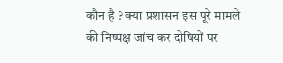कौन है ? क्या प्रशासन इस पूरे मामले की निष्पक्ष जांच कर दोषियों पर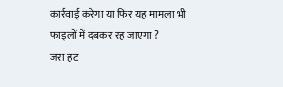कार्रवाई करेगा या फिर यह मामला भी फाइलों में दबकर रह जाएगा ?
जरा हट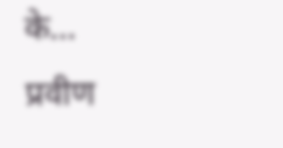के…
प्रवीण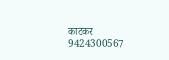काटकर
9424300567